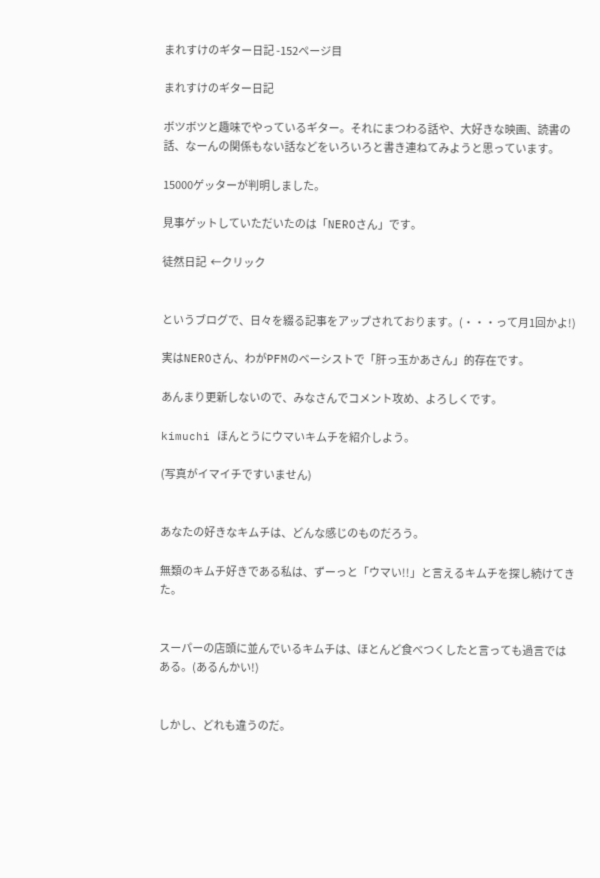まれすけのギター日記 -152ページ目

まれすけのギター日記

ボツボツと趣味でやっているギター。それにまつわる話や、大好きな映画、読書の話、なーんの関係もない話などをいろいろと書き連ねてみようと思っています。

15000ゲッターが判明しました。

見事ゲットしていただいたのは「NEROさん」です。

徒然日記  ←クリック


というブログで、日々を綴る記事をアップされております。(・・・って月1回かよ!)

実はNEROさん、わがPFMのベーシストで「肝っ玉かあさん」的存在です。

あんまり更新しないので、みなさんでコメント攻め、よろしくです。

kimuchi ほんとうにウマいキムチを紹介しよう。

(写真がイマイチですいません)


あなたの好きなキムチは、どんな感じのものだろう。

無類のキムチ好きである私は、ずーっと「ウマい!!」と言えるキムチを探し続けてきた。


スーパーの店頭に並んでいるキムチは、ほとんど食べつくしたと言っても過言ではある。(あるんかい!)


しかし、どれも違うのだ。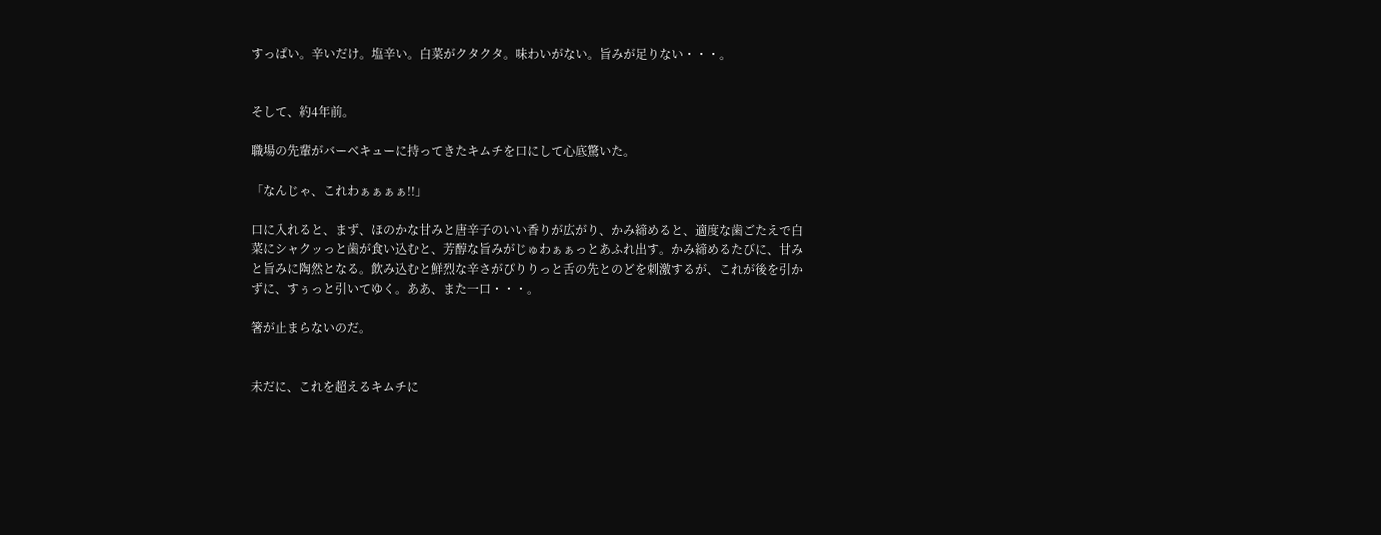すっぱい。辛いだけ。塩辛い。白菜がクタクタ。味わいがない。旨みが足りない・・・。


そして、約4年前。

職場の先輩がバーベキューに持ってきたキムチを口にして心底驚いた。

「なんじゃ、これわぁぁぁぁ!!」

口に入れると、まず、ほのかな甘みと唐辛子のいい香りが広がり、かみ締めると、適度な歯ごたえで白菜にシャクッっと歯が食い込むと、芳醇な旨みがじゅわぁぁっとあふれ出す。かみ締めるたびに、甘みと旨みに陶然となる。飲み込むと鮮烈な辛さがぴりりっと舌の先とのどを刺激するが、これが後を引かずに、すぅっと引いてゆく。ああ、また一口・・・。

箸が止まらないのだ。


未だに、これを超えるキムチに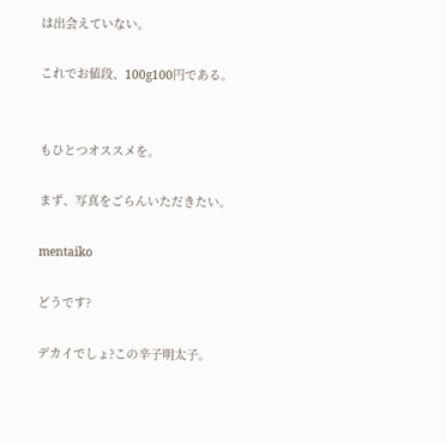は出会えていない。

これでお値段、100g100円である。


もひとつオススメを。

まず、写真をごらんいただきたい。

mentaiko

どうです?

デカイでしょ?この辛子明太子。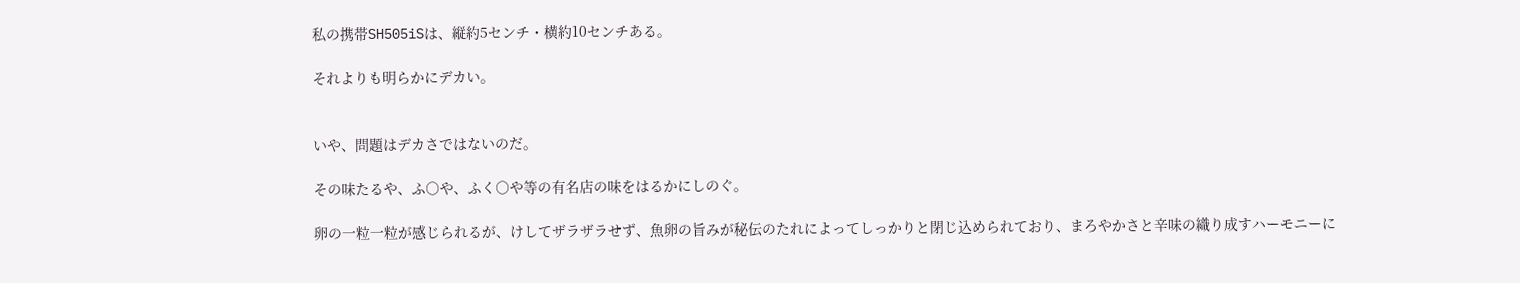私の携帯SH505iSは、縦約5センチ・横約10センチある。

それよりも明らかにデカい。


いや、問題はデカさではないのだ。

その味たるや、ふ○や、ふく○や等の有名店の味をはるかにしのぐ。

卵の一粒一粒が感じられるが、けしてザラザラせず、魚卵の旨みが秘伝のたれによってしっかりと閉じ込められており、まろやかさと辛味の織り成すハーモニーに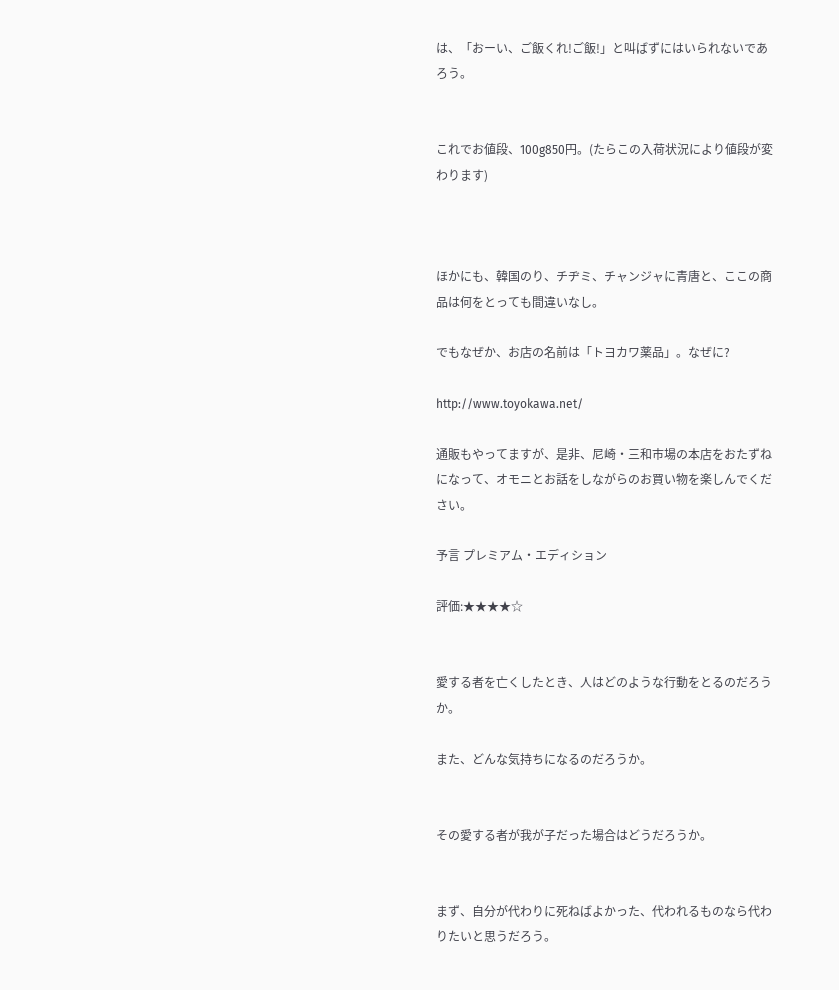は、「おーい、ご飯くれ!ご飯!」と叫ばずにはいられないであろう。


これでお値段、100g850円。(たらこの入荷状況により値段が変わります)



ほかにも、韓国のり、チヂミ、チャンジャに青唐と、ここの商品は何をとっても間違いなし。

でもなぜか、お店の名前は「トヨカワ薬品」。なぜに?

http://www.toyokawa.net/

通販もやってますが、是非、尼崎・三和市場の本店をおたずねになって、オモニとお話をしながらのお買い物を楽しんでください。

予言 プレミアム・エディション

評価:★★★★☆


愛する者を亡くしたとき、人はどのような行動をとるのだろうか。

また、どんな気持ちになるのだろうか。


その愛する者が我が子だった場合はどうだろうか。


まず、自分が代わりに死ねばよかった、代われるものなら代わりたいと思うだろう。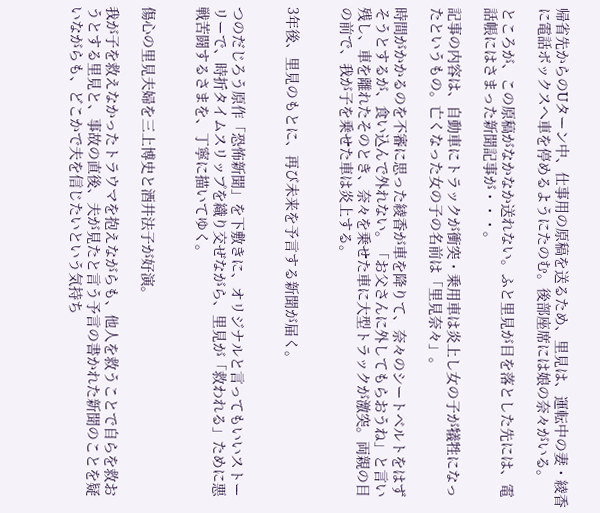帰省先からのUターン中、仕事用の原稿を送るため、里見は、運転中の妻・綾香に電話ボックスへ車を停めるようにたのむ。後部座席には娘の奈々がいる。

ところが、この原稿がなかなか送れない。ふと里見が目を落とした先には、電話帳にはさまった新聞記事が・・・。

記事の内容は、自動車にトラックが衝突・乗用車は炎上し女の子が犠牲になったというもの。亡くなった女の子の名前は「里見奈々」。

時間がかかるのを不審に思った綾香が車を降りて、奈々のシートベルトをはずそうとするが、食い込んで外れない。「お父さんに外してもらおうね」と言い残し、車を離れたそのとき、奈々を乗せた車に大型トラックが激突。両親の目の前で、我が子を乗せた車は炎上する。


3年後、里見のもとに、再び未来を予言する新聞が届く。


つのだじろう原作「恐怖新聞」を下敷きに、オリジナルと言ってもいいストーリーで、時折タイムスリップを織り交ぜながら、里見が「救われる」ために悪戦苦闘するさまを、丁寧に描いてゆく。


傷心の里見夫婦を三上博史と酒井法子が好演。

我が子を救えなかったトラウマを抱えながらも、他人を救うことで自らを救おうとする里見と、事故の直後、夫が見たと言う予言の書かれた新聞のことを疑いながらも、どこかで夫を信じたいという気持ち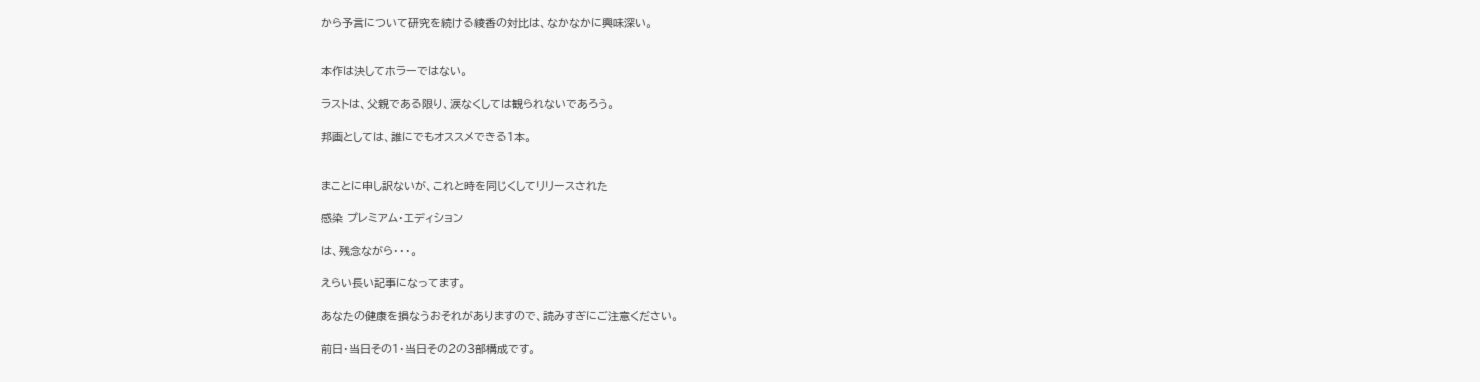から予言について研究を続ける綾香の対比は、なかなかに興味深い。


本作は決してホラーではない。

ラストは、父親である限り、涙なくしては観られないであろう。

邦画としては、誰にでもオススメできる1本。


まことに申し訳ないが、これと時を同じくしてリリースされた

感染 プレミアム・エディション

は、残念ながら・・・。

えらい長い記事になってます。

あなたの健康を損なうおそれがありますので、読みすぎにご注意ください。

前日・当日その1・当日その2の3部構成です。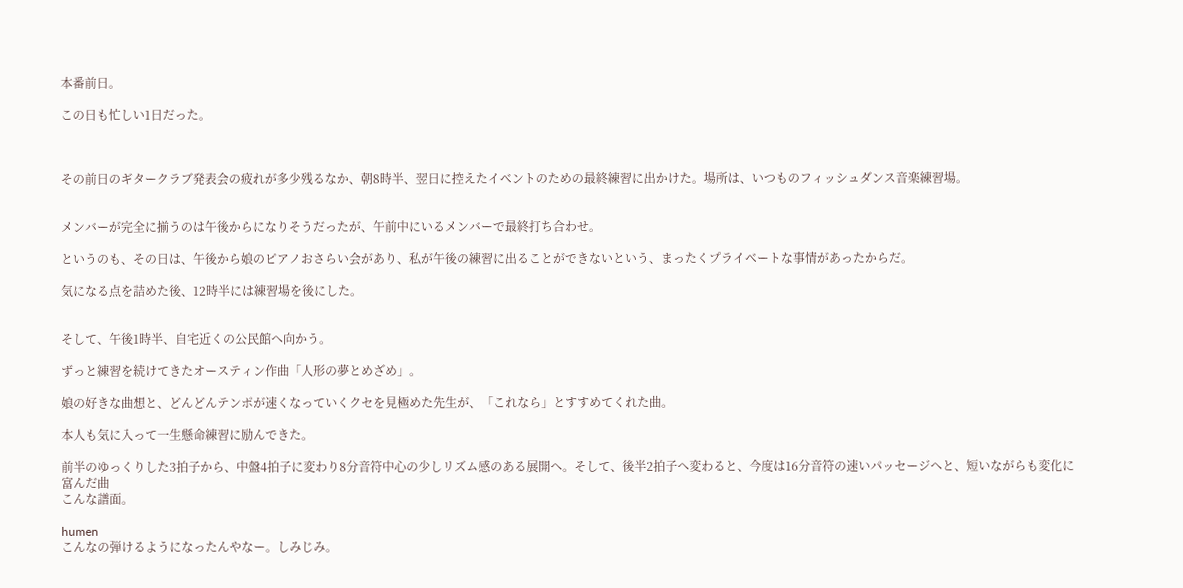本番前日。

この日も忙しい1日だった。



その前日のギタークラブ発表会の疲れが多少残るなか、朝8時半、翌日に控えたイベントのための最終練習に出かけた。場所は、いつものフィッシュダンス音楽練習場。


メンバーが完全に揃うのは午後からになりそうだったが、午前中にいるメンバーで最終打ち合わせ。

というのも、その日は、午後から娘のピアノおさらい会があり、私が午後の練習に出ることができないという、まったくプライベートな事情があったからだ。

気になる点を詰めた後、12時半には練習場を後にした。


そして、午後1時半、自宅近くの公民館へ向かう。

ずっと練習を続けてきたオースティン作曲「人形の夢とめざめ」。

娘の好きな曲想と、どんどんテンポが速くなっていくクセを見極めた先生が、「これなら」とすすめてくれた曲。

本人も気に入って一生懸命練習に励んできた。

前半のゆっくりした3拍子から、中盤4拍子に変わり8分音符中心の少しリズム感のある展開へ。そして、後半2拍子へ変わると、今度は16分音符の速いパッセージへと、短いながらも変化に富んだ曲
こんな譜面。

humen
こんなの弾けるようになったんやなー。しみじみ。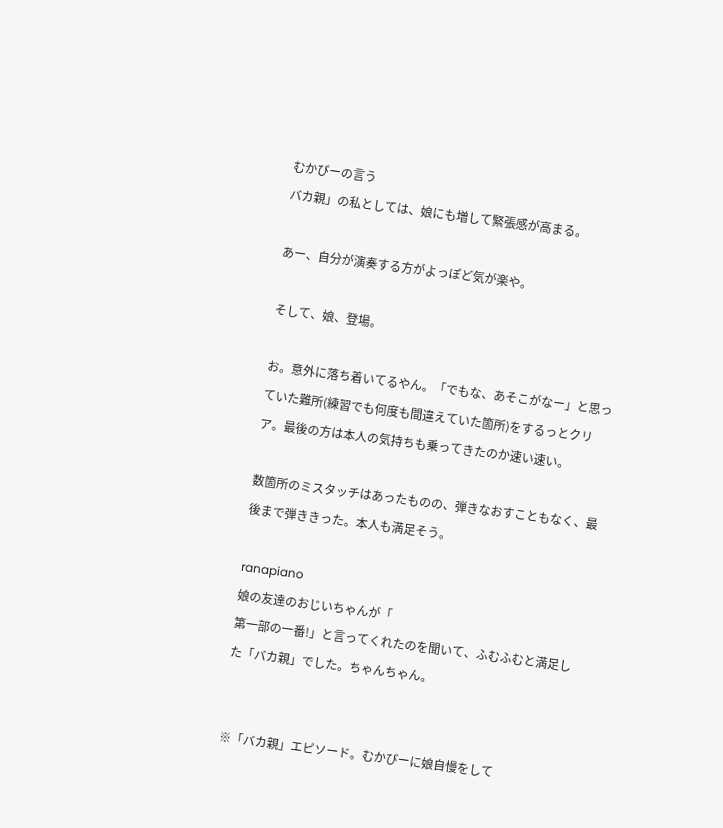むかぴーの言う
バカ親」の私としては、娘にも増して緊張感が高まる。

あー、自分が演奏する方がよっぽど気が楽や。

そして、娘、登場。

お。意外に落ち着いてるやん。「でもな、あそこがなー」と思っていた難所(練習でも何度も間違えていた箇所)をするっとクリア。最後の方は本人の気持ちも乗ってきたのか速い速い。

数箇所のミスタッチはあったものの、弾きなおすこともなく、最後まで弾ききった。本人も満足そう。

ranapiano
娘の友達のおじいちゃんが「
第一部の一番!」と言ってくれたのを聞いて、ふむふむと満足した「バカ親」でした。ちゃんちゃん。


※「バカ親」エピソード。むかぴーに娘自慢をして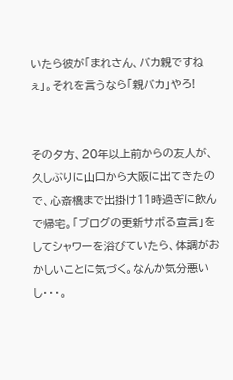いたら彼が「まれさん、バカ親ですねぇ」。それを言うなら「親バカ」やろ!


その夕方、20年以上前からの友人が、久しぶりに山口から大阪に出てきたので、心斎橋まで出掛け11時過ぎに飲んで帰宅。「ブログの更新サボる宣言」をしてシャワーを浴びていたら、体調がおかしいことに気づく。なんか気分悪いし・・・。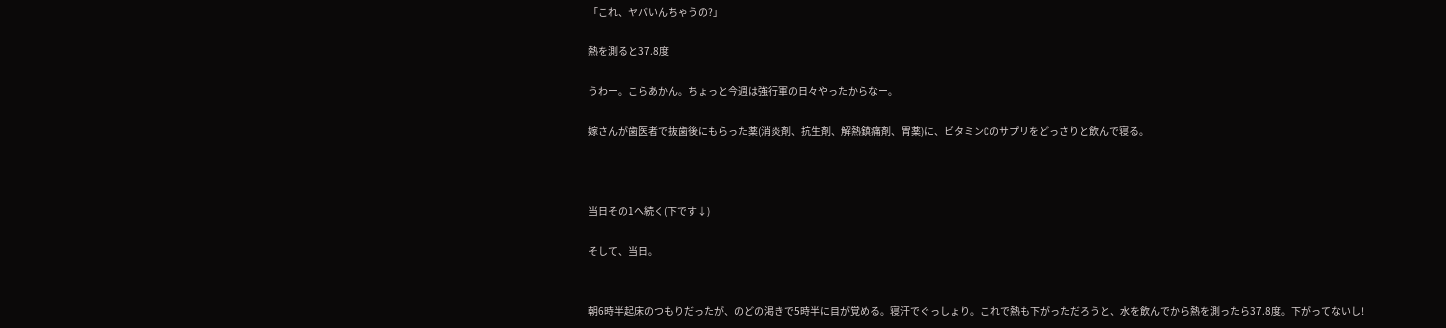「これ、ヤバいんちゃうの?」

熱を測ると37.8度

うわー。こらあかん。ちょっと今週は強行軍の日々やったからなー。

嫁さんが歯医者で抜歯後にもらった薬(消炎剤、抗生剤、解熱鎮痛剤、胃薬)に、ビタミンCのサプリをどっさりと飲んで寝る。



当日その1へ続く(下です↓)

そして、当日。


朝6時半起床のつもりだったが、のどの渇きで5時半に目が覚める。寝汗でぐっしょり。これで熱も下がっただろうと、水を飲んでから熱を測ったら37.8度。下がってないし!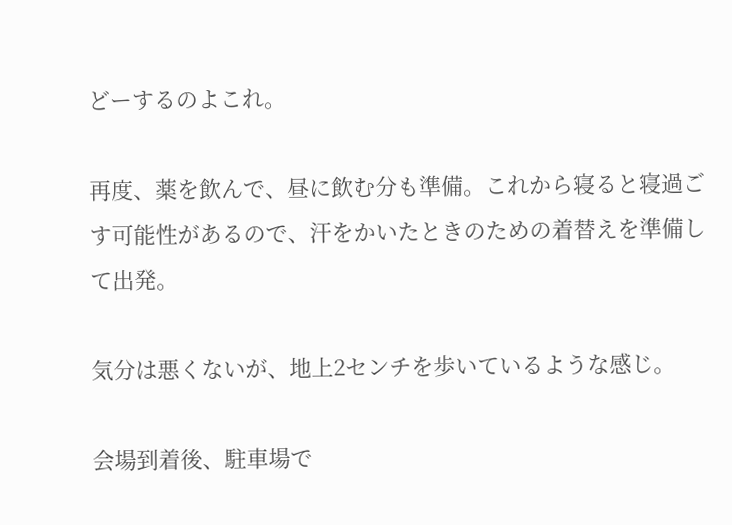どーするのよこれ。

再度、薬を飲んで、昼に飲む分も準備。これから寝ると寝過ごす可能性があるので、汗をかいたときのための着替えを準備して出発。

気分は悪くないが、地上2センチを歩いているような感じ。

会場到着後、駐車場で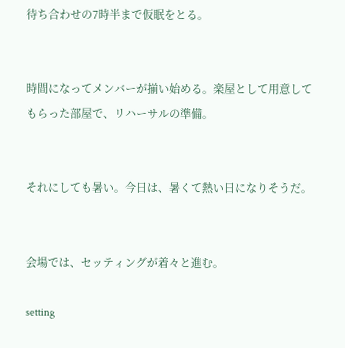待ち合わせの7時半まで仮眠をとる。


時間になってメンバーが揃い始める。楽屋として用意してもらった部屋で、リハーサルの準備。


それにしても暑い。今日は、暑くて熱い日になりそうだ。


会場では、セッティングが着々と進む。

setting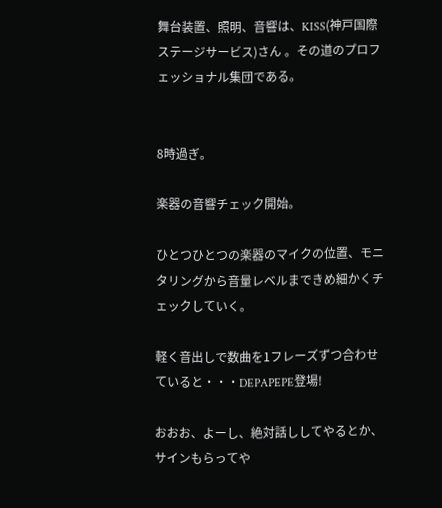舞台装置、照明、音響は、KISS(神戸国際ステージサービス)さん 。その道のプロフェッショナル集団である。


8時過ぎ。

楽器の音響チェック開始。

ひとつひとつの楽器のマイクの位置、モニタリングから音量レベルまできめ細かくチェックしていく。

軽く音出しで数曲を1フレーズずつ合わせていると・・・DEPAPEPE登場!

おおお、よーし、絶対話ししてやるとか、サインもらってや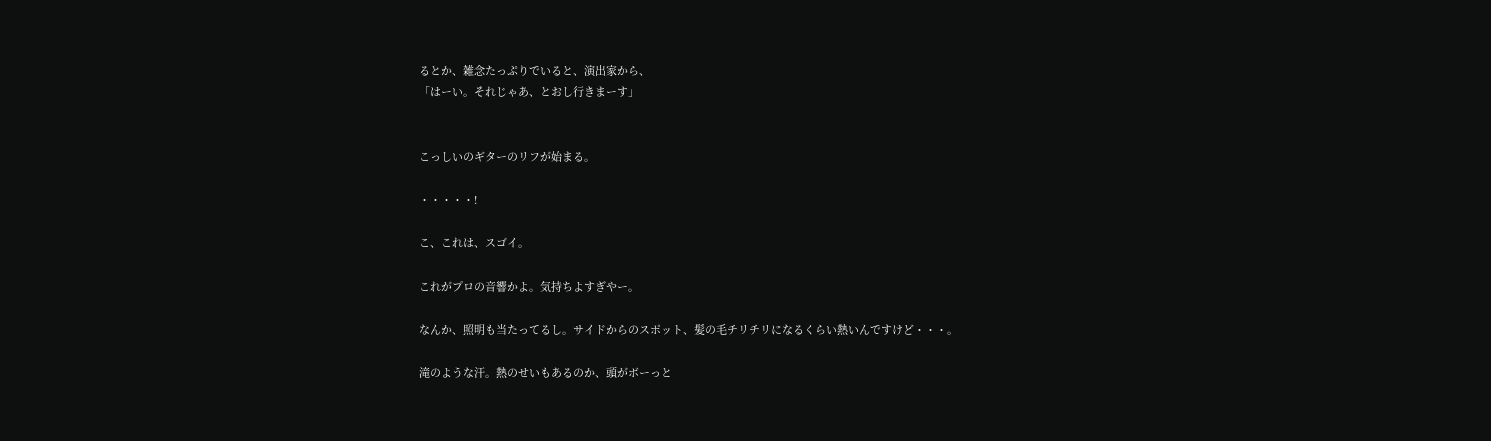るとか、雑念たっぷりでいると、演出家から、
「はーい。それじゃあ、とおし行きまーす」


こっしいのギターのリフが始まる。

・・・・・!

こ、これは、スゴイ。

これがプロの音響かよ。気持ちよすぎやー。

なんか、照明も当たってるし。サイドからのスポット、髪の毛チリチリになるくらい熱いんですけど・・・。

滝のような汗。熱のせいもあるのか、頭がボーっと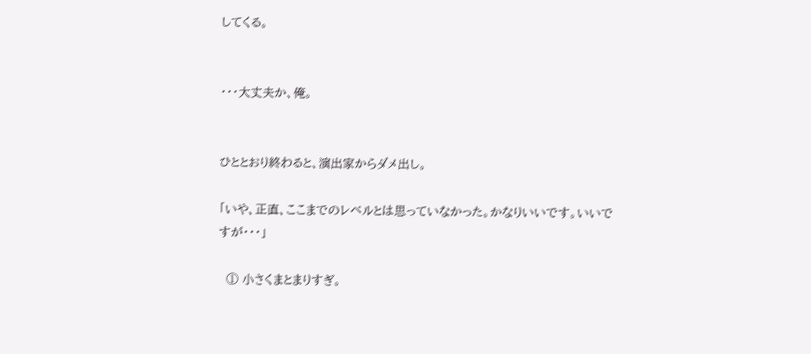してくる。


・・・大丈夫か、俺。


ひととおり終わると、演出家からダメ出し。

「いや、正直、ここまでのレベルとは思っていなかった。かなりいいです。いいですが・・・」

  ① 小さくまとまりすぎ。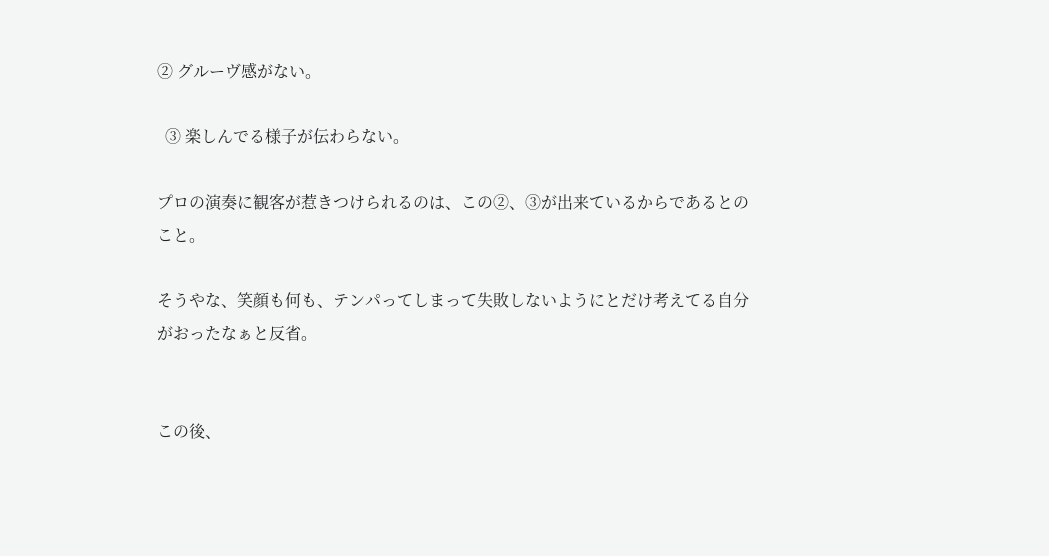② グルーヴ感がない。

  ③ 楽しんでる様子が伝わらない。

プロの演奏に観客が惹きつけられるのは、この②、③が出来ているからであるとのこと。

そうやな、笑顔も何も、テンパってしまって失敗しないようにとだけ考えてる自分がおったなぁと反省。


この後、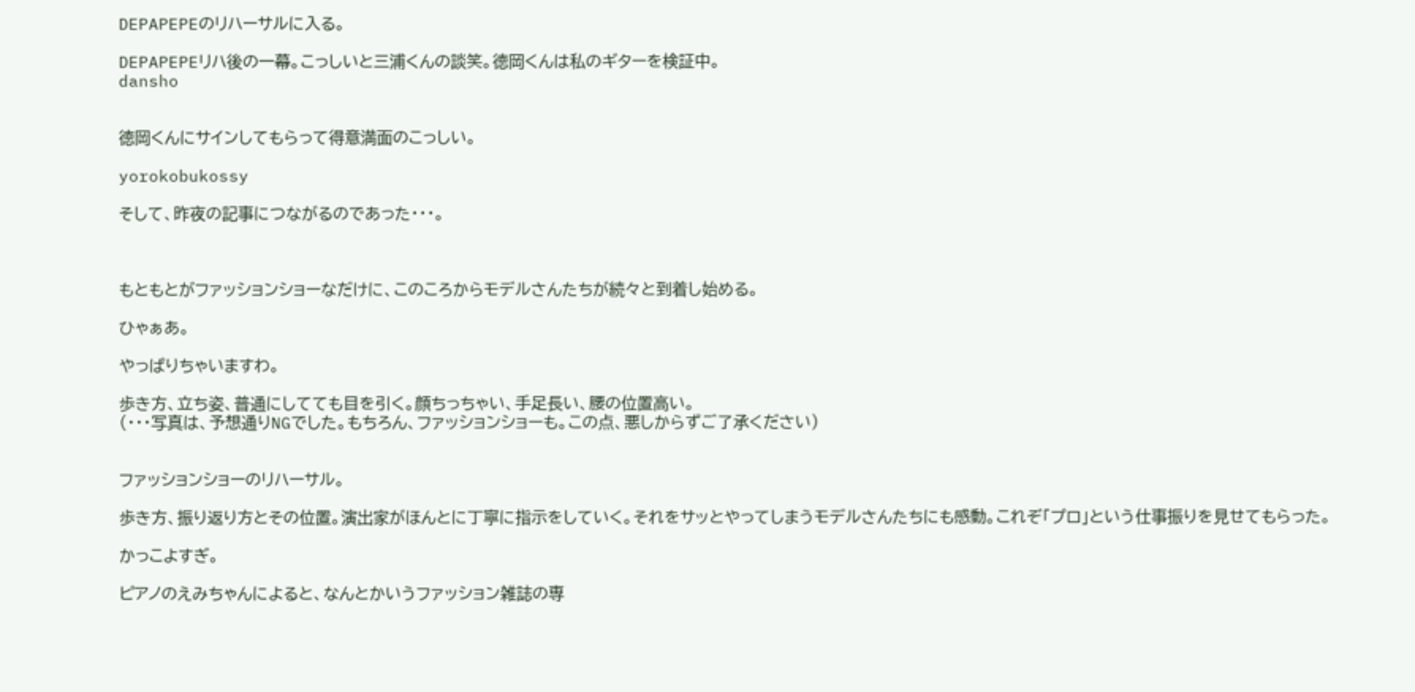DEPAPEPEのリハーサルに入る。

DEPAPEPEリハ後の一幕。こっしいと三浦くんの談笑。徳岡くんは私のギターを検証中。
dansho


徳岡くんにサインしてもらって得意満面のこっしい。

yorokobukossy

そして、昨夜の記事につながるのであった・・・。



もともとがファッションショーなだけに、このころからモデルさんたちが続々と到着し始める。

ひゃぁあ。

やっぱりちゃいますわ。

歩き方、立ち姿、普通にしてても目を引く。顔ちっちゃい、手足長い、腰の位置高い。
(・・・写真は、予想通りNGでした。もちろん、ファッションショーも。この点、悪しからずご了承ください)


ファッションショーのリハーサル。

歩き方、振り返り方とその位置。演出家がほんとに丁寧に指示をしていく。それをサッとやってしまうモデルさんたちにも感動。これぞ「プロ」という仕事振りを見せてもらった。

かっこよすぎ。

ピアノのえみちゃんによると、なんとかいうファッション雑誌の専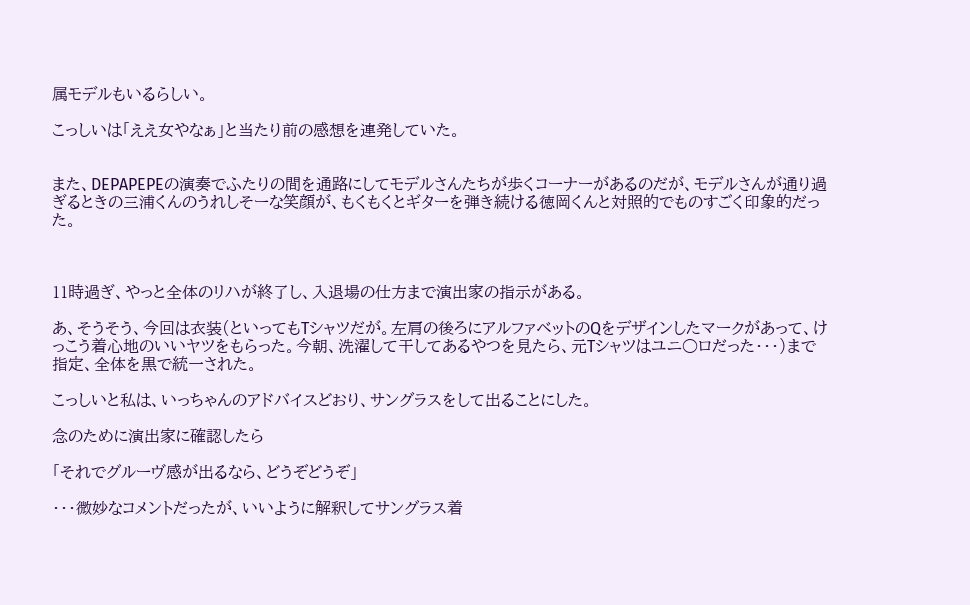属モデルもいるらしい。

こっしいは「ええ女やなぁ」と当たり前の感想を連発していた。


また、DEPAPEPEの演奏でふたりの間を通路にしてモデルさんたちが歩くコーナーがあるのだが、モデルさんが通り過ぎるときの三浦くんのうれしそーな笑顔が、もくもくとギターを弾き続ける徳岡くんと対照的でものすごく印象的だった。



11時過ぎ、やっと全体のリハが終了し、入退場の仕方まで演出家の指示がある。

あ、そうそう、今回は衣装(といってもTシャツだが。左肩の後ろにアルファベットのQをデザインしたマークがあって、けっこう着心地のいいヤツをもらった。今朝、洗濯して干してあるやつを見たら、元Tシャツはユニ○ロだった・・・)まで指定、全体を黒で統一された。

こっしいと私は、いっちゃんのアドバイスどおり、サングラスをして出ることにした。

念のために演出家に確認したら

「それでグルーヴ感が出るなら、どうぞどうぞ」

・・・微妙なコメントだったが、いいように解釈してサングラス着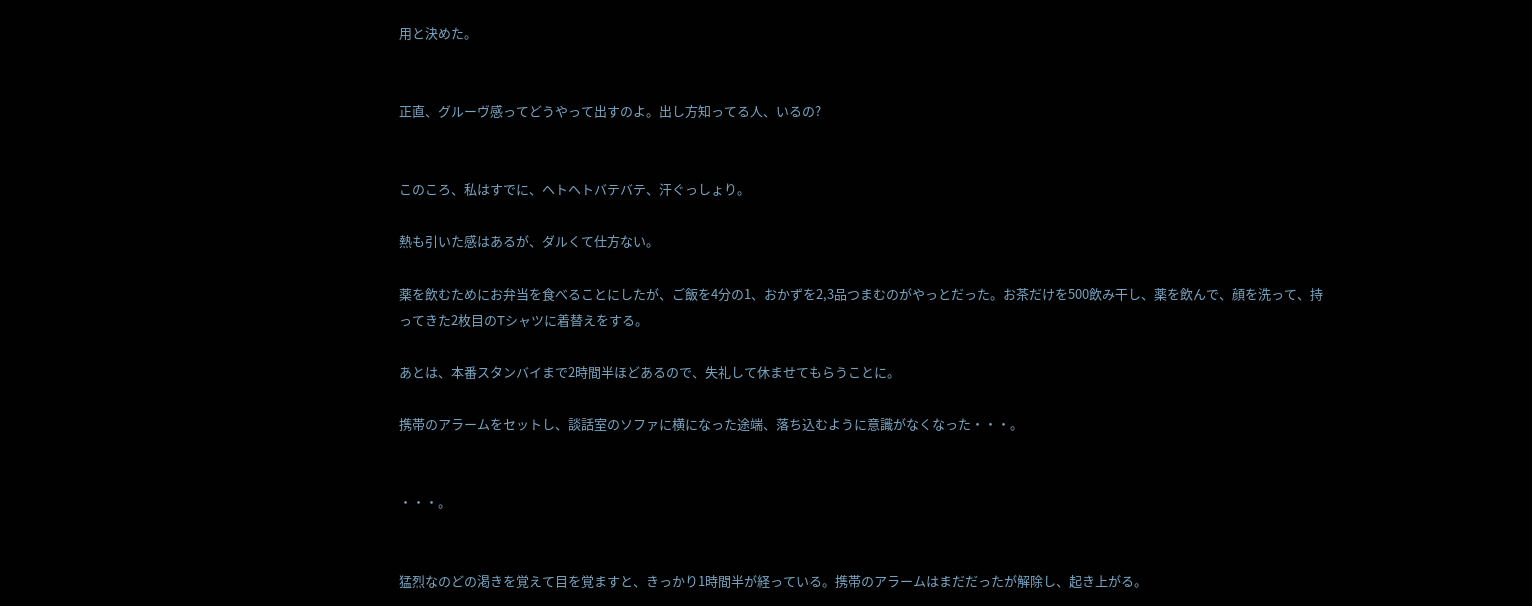用と決めた。


正直、グルーヴ感ってどうやって出すのよ。出し方知ってる人、いるの?


このころ、私はすでに、ヘトヘトバテバテ、汗ぐっしょり。

熱も引いた感はあるが、ダルくて仕方ない。

薬を飲むためにお弁当を食べることにしたが、ご飯を4分の1、おかずを2,3品つまむのがやっとだった。お茶だけを500飲み干し、薬を飲んで、顔を洗って、持ってきた2枚目のTシャツに着替えをする。

あとは、本番スタンバイまで2時間半ほどあるので、失礼して休ませてもらうことに。

携帯のアラームをセットし、談話室のソファに横になった途端、落ち込むように意識がなくなった・・・。


・・・。


猛烈なのどの渇きを覚えて目を覚ますと、きっかり1時間半が経っている。携帯のアラームはまだだったが解除し、起き上がる。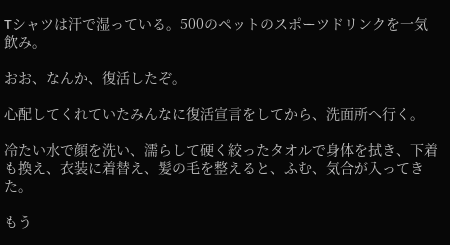Tシャツは汗で湿っている。500のペットのスポーツドリンクを一気飲み。

おお、なんか、復活したぞ。

心配してくれていたみんなに復活宣言をしてから、洗面所へ行く。

冷たい水で顔を洗い、濡らして硬く絞ったタオルで身体を拭き、下着も換え、衣装に着替え、髪の毛を整えると、ふむ、気合が入ってきた。

もう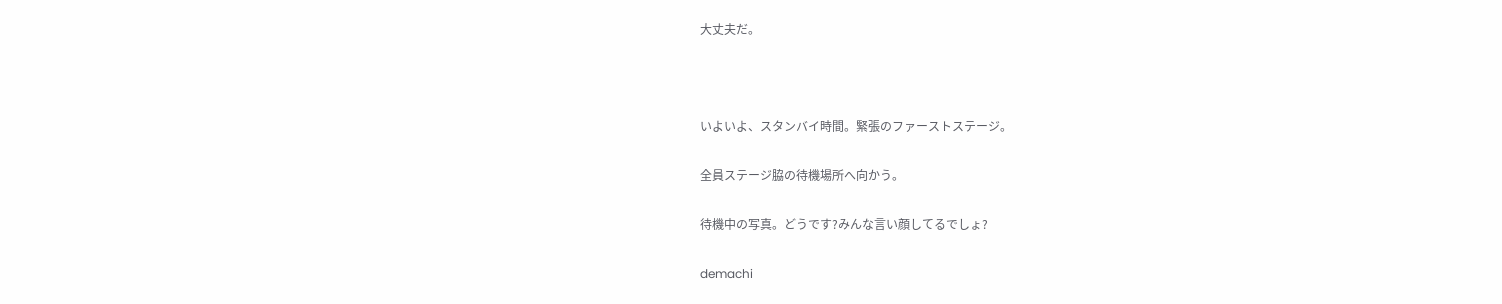大丈夫だ。



いよいよ、スタンバイ時間。緊張のファーストステージ。

全員ステージ脇の待機場所へ向かう。

待機中の写真。どうです?みんな言い顔してるでしょ?

demachi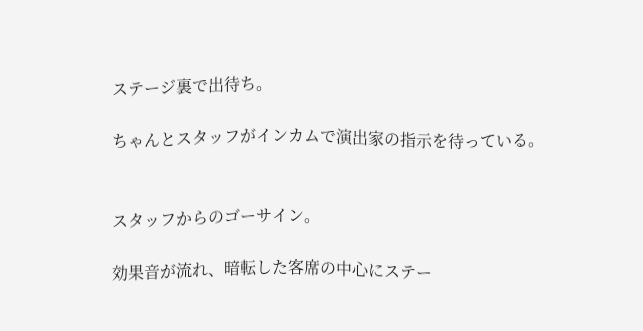ステージ裏で出待ち。

ちゃんとスタッフがインカムで演出家の指示を待っている。


スタッフからのゴーサイン。

効果音が流れ、暗転した客席の中心にステー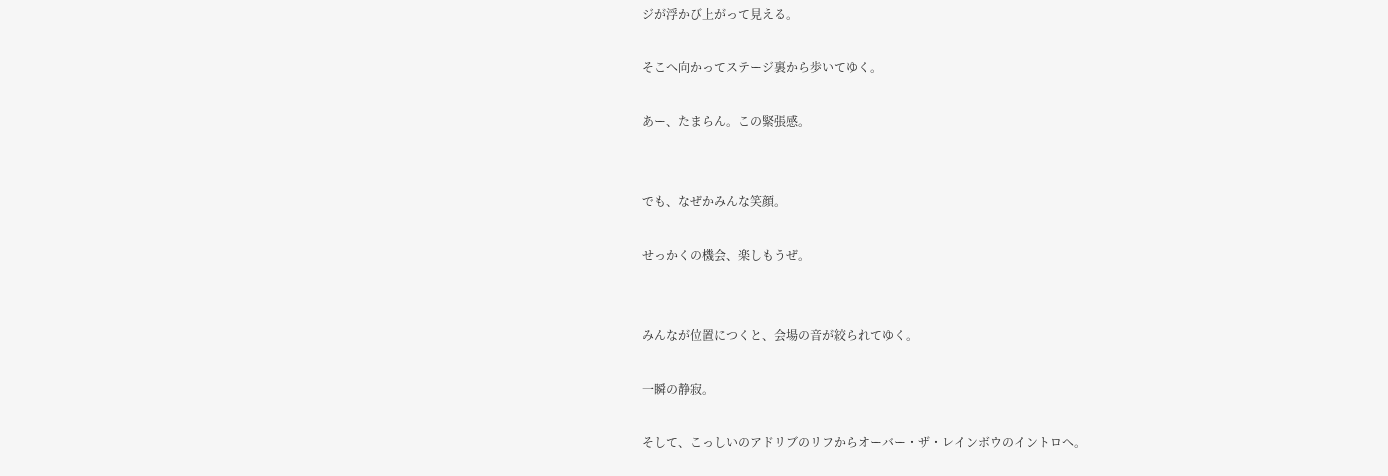ジが浮かび上がって見える。

そこへ向かってステージ裏から歩いてゆく。

あー、たまらん。この緊張感。


でも、なぜかみんな笑顔。

せっかくの機会、楽しもうぜ。


みんなが位置につくと、会場の音が絞られてゆく。

一瞬の静寂。

そして、こっしいのアドリブのリフからオーバー・ザ・レインボウのイントロへ。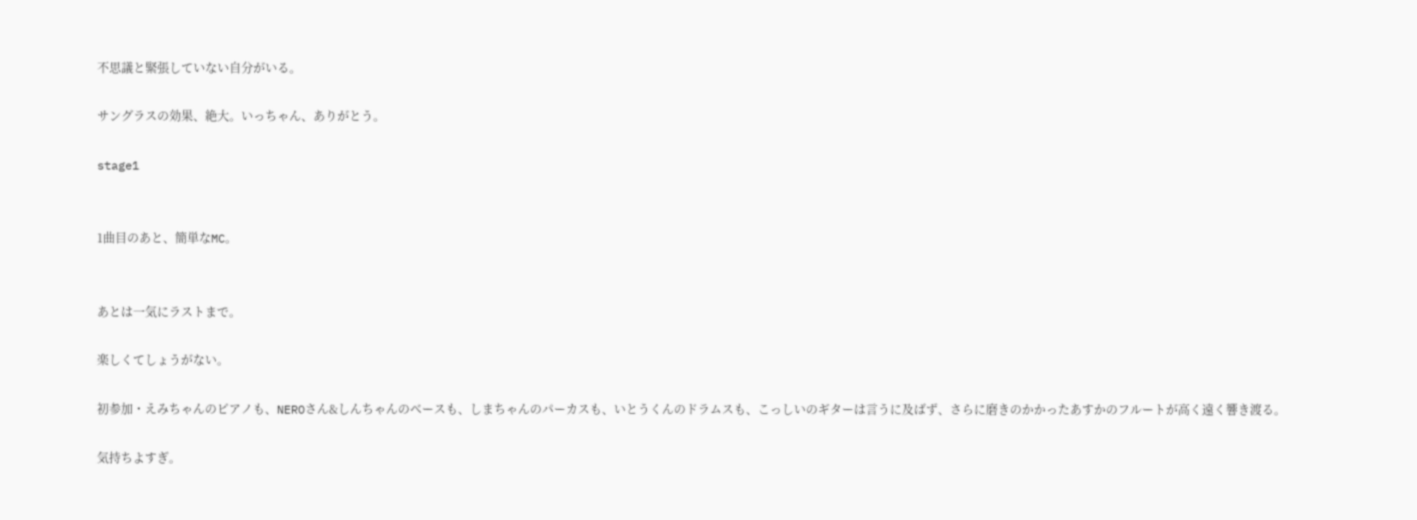不思議と緊張していない自分がいる。

サングラスの効果、絶大。いっちゃん、ありがとう。

stage1


1曲目のあと、簡単なMC。


あとは一気にラストまで。

楽しくてしょうがない。

初参加・えみちゃんのピアノも、NEROさん&しんちゃんのベースも、しまちゃんのパーカスも、いとうくんのドラムスも、こっしいのギターは言うに及ばず、さらに磨きのかかったあすかのフルートが高く遠く響き渡る。

気持ちよすぎ。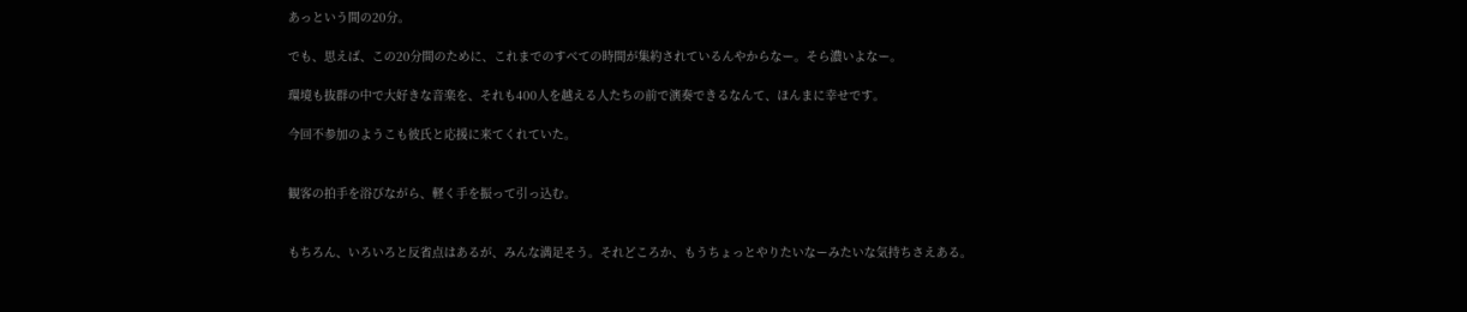あっという間の20分。

でも、思えば、この20分間のために、これまでのすべての時間が集約されているんやからなー。そら濃いよなー。

環境も抜群の中で大好きな音楽を、それも400人を越える人たちの前で演奏できるなんて、ほんまに幸せです。

今回不参加のようこも彼氏と応援に来てくれていた。


観客の拍手を浴びながら、軽く手を振って引っ込む。


もちろん、いろいろと反省点はあるが、みんな満足そう。それどころか、もうちょっとやりたいなーみたいな気持ちさえある。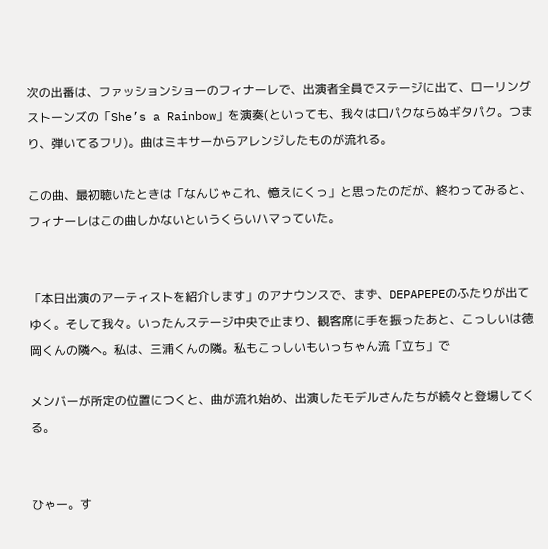次の出番は、ファッションショーのフィナーレで、出演者全員でステージに出て、ローリングストーンズの「She’s a Rainbow」を演奏(といっても、我々は口パクならぬギタパク。つまり、弾いてるフリ)。曲はミキサーからアレンジしたものが流れる。

この曲、最初聴いたときは「なんじゃこれ、憶えにくっ」と思ったのだが、終わってみると、フィナーレはこの曲しかないというくらいハマっていた。


「本日出演のアーティストを紹介します」のアナウンスで、まず、DEPAPEPEのふたりが出てゆく。そして我々。いったんステージ中央で止まり、観客席に手を振ったあと、こっしいは徳岡くんの隣へ。私は、三浦くんの隣。私もこっしいもいっちゃん流「立ち」で

メンバーが所定の位置につくと、曲が流れ始め、出演したモデルさんたちが続々と登場してくる。


ひゃー。す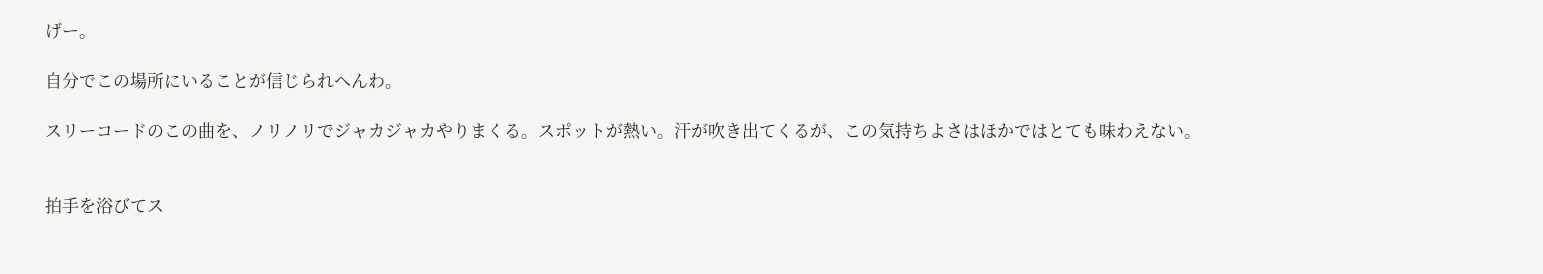げー。

自分でこの場所にいることが信じられへんわ。

スリーコードのこの曲を、ノリノリでジャカジャカやりまくる。スポットが熱い。汗が吹き出てくるが、この気持ちよさはほかではとても味わえない。


拍手を浴びてス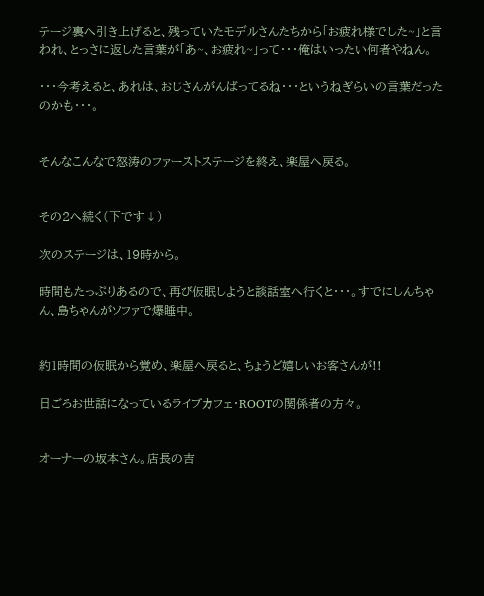テージ裏へ引き上げると、残っていたモデルさんたちから「お疲れ様でした~」と言われ、とっさに返した言葉が「あ~、お疲れ~」って・・・俺はいったい何者やねん。

・・・今考えると、あれは、おじさんがんばってるね・・・というねぎらいの言葉だったのかも・・・。


そんなこんなで怒涛のファーストステージを終え、楽屋へ戻る。


その2へ続く(下です↓)

次のステージは、19時から。

時間もたっぷりあるので、再び仮眠しようと談話室へ行くと・・・。すでにしんちゃん、島ちゃんがソファで爆睡中。


約1時間の仮眠から覚め、楽屋へ戻ると、ちょうど嬉しいお客さんが!!

日ごろお世話になっているライブカフェ・ROOTの関係者の方々。


オーナーの坂本さん。店長の吉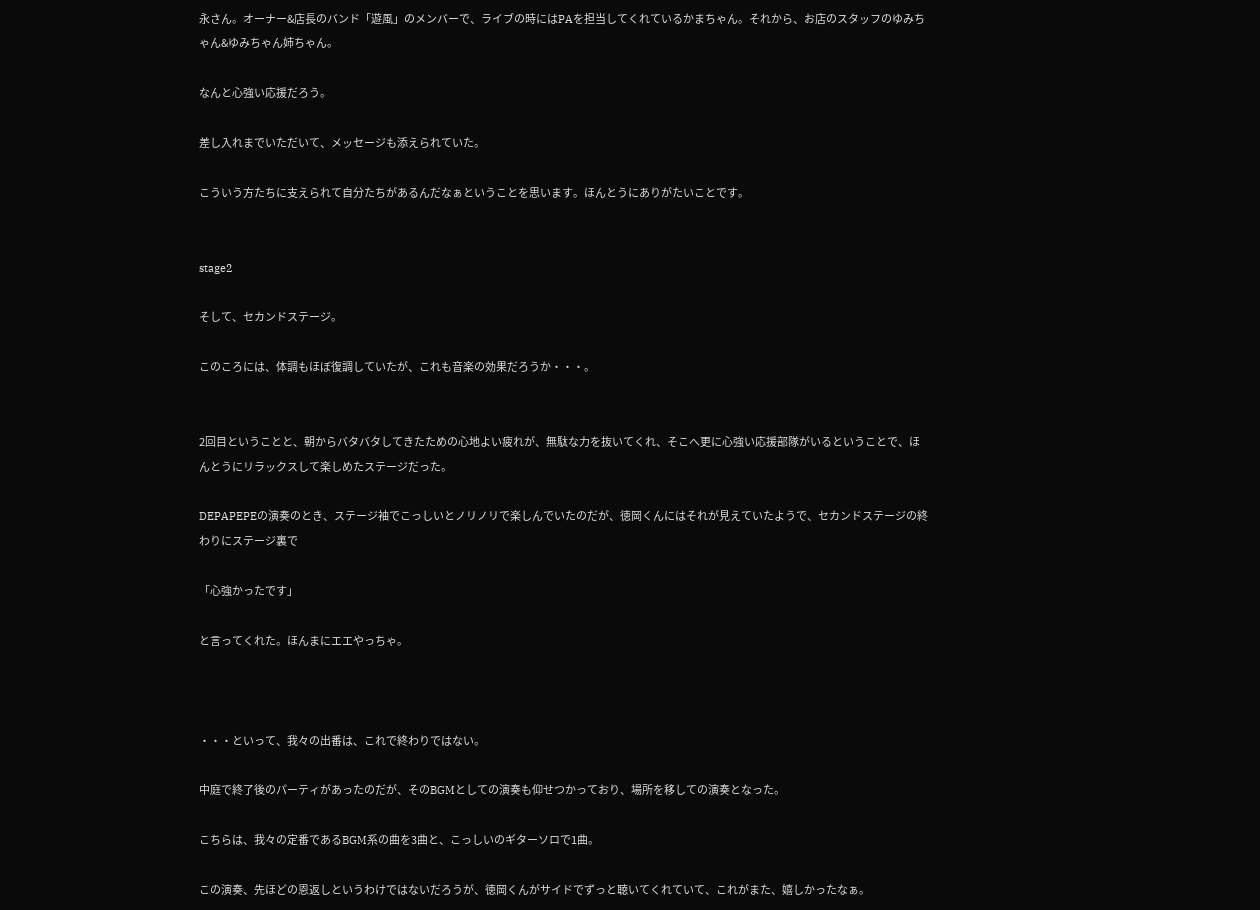永さん。オーナー&店長のバンド「遊風」のメンバーで、ライブの時にはPAを担当してくれているかまちゃん。それから、お店のスタッフのゆみちゃん&ゆみちゃん姉ちゃん。

なんと心強い応援だろう。

差し入れまでいただいて、メッセージも添えられていた。

こういう方たちに支えられて自分たちがあるんだなぁということを思います。ほんとうにありがたいことです。


stage2

そして、セカンドステージ。

このころには、体調もほぼ復調していたが、これも音楽の効果だろうか・・・。


2回目ということと、朝からバタバタしてきたための心地よい疲れが、無駄な力を抜いてくれ、そこへ更に心強い応援部隊がいるということで、ほんとうにリラックスして楽しめたステージだった。

DEPAPEPEの演奏のとき、ステージ袖でこっしいとノリノリで楽しんでいたのだが、徳岡くんにはそれが見えていたようで、セカンドステージの終わりにステージ裏で

「心強かったです」

と言ってくれた。ほんまにエエやっちゃ。



・・・といって、我々の出番は、これで終わりではない。

中庭で終了後のパーティがあったのだが、そのBGMとしての演奏も仰せつかっており、場所を移しての演奏となった。

こちらは、我々の定番であるBGM系の曲を3曲と、こっしいのギターソロで1曲。

この演奏、先ほどの恩返しというわけではないだろうが、徳岡くんがサイドでずっと聴いてくれていて、これがまた、嬉しかったなぁ。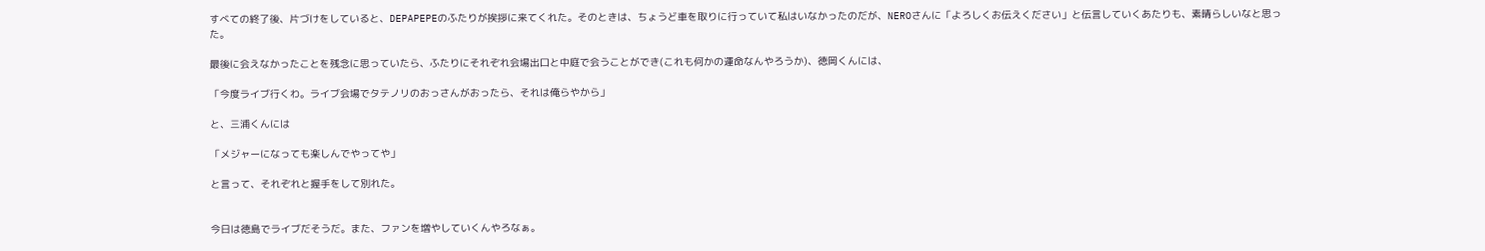すべての終了後、片づけをしていると、DEPAPEPEのふたりが挨拶に来てくれた。そのときは、ちょうど車を取りに行っていて私はいなかったのだが、NEROさんに「よろしくお伝えください」と伝言していくあたりも、素晴らしいなと思った。

最後に会えなかったことを残念に思っていたら、ふたりにそれぞれ会場出口と中庭で会うことができ(これも何かの運命なんやろうか)、徳岡くんには、

「今度ライブ行くわ。ライブ会場でタテノリのおっさんがおったら、それは俺らやから」

と、三浦くんには

「メジャーになっても楽しんでやってや」

と言って、それぞれと握手をして別れた。


今日は徳島でライブだそうだ。また、ファンを増やしていくんやろなぁ。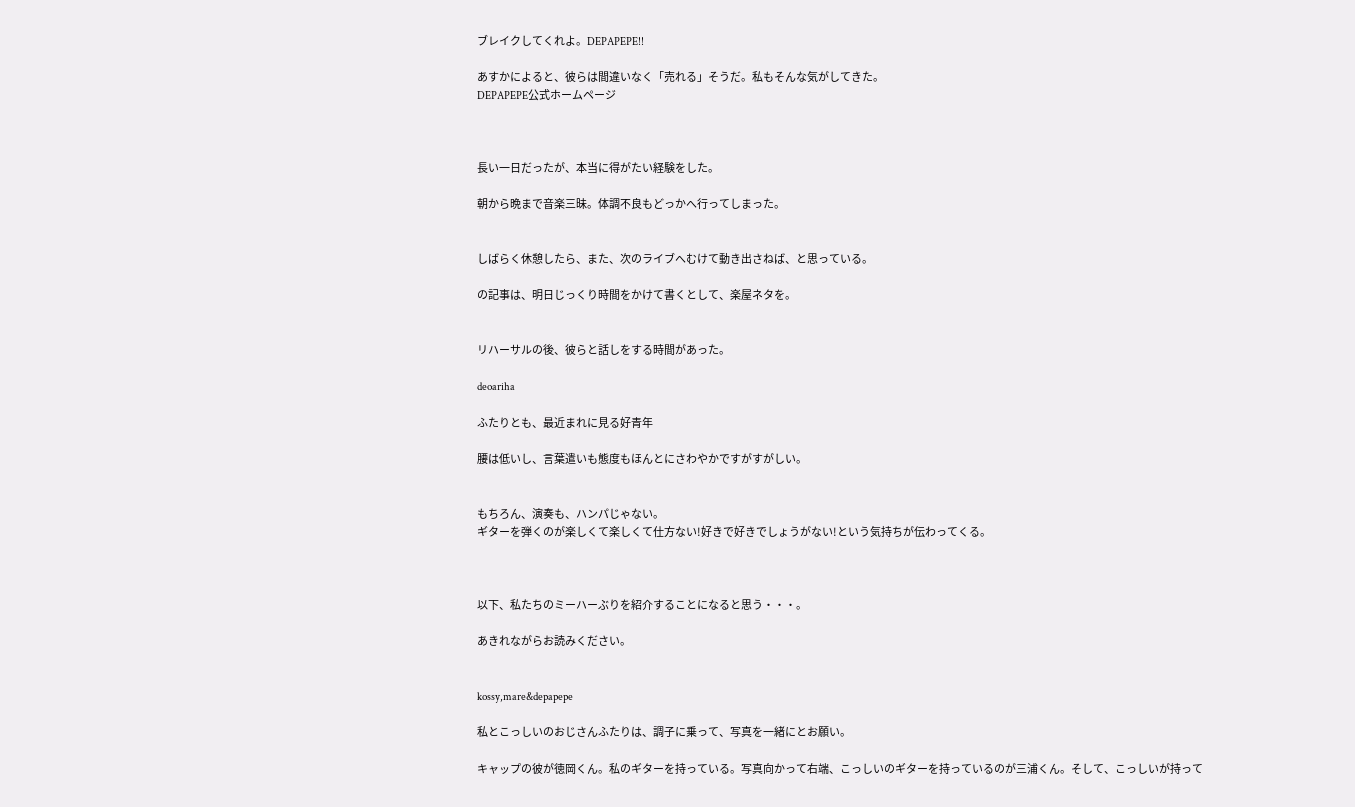ブレイクしてくれよ。DEPAPEPE!!

あすかによると、彼らは間違いなく「売れる」そうだ。私もそんな気がしてきた。
DEPAPEPE公式ホームページ



長い一日だったが、本当に得がたい経験をした。

朝から晩まで音楽三昧。体調不良もどっかへ行ってしまった。


しばらく休憩したら、また、次のライブへむけて動き出さねば、と思っている。

の記事は、明日じっくり時間をかけて書くとして、楽屋ネタを。


リハーサルの後、彼らと話しをする時間があった。

deoariha

ふたりとも、最近まれに見る好青年

腰は低いし、言葉遣いも態度もほんとにさわやかですがすがしい。


もちろん、演奏も、ハンパじゃない。
ギターを弾くのが楽しくて楽しくて仕方ない!好きで好きでしょうがない!という気持ちが伝わってくる。



以下、私たちのミーハーぶりを紹介することになると思う・・・。

あきれながらお読みください。


kossy,mare&depapepe

私とこっしいのおじさんふたりは、調子に乗って、写真を一緒にとお願い。

キャップの彼が徳岡くん。私のギターを持っている。写真向かって右端、こっしいのギターを持っているのが三浦くん。そして、こっしいが持って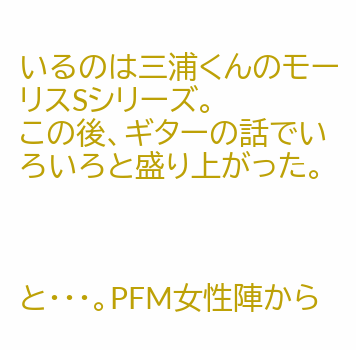いるのは三浦くんのモーリスSシリーズ。
この後、ギターの話でいろいろと盛り上がった。



と・・・。PFM女性陣から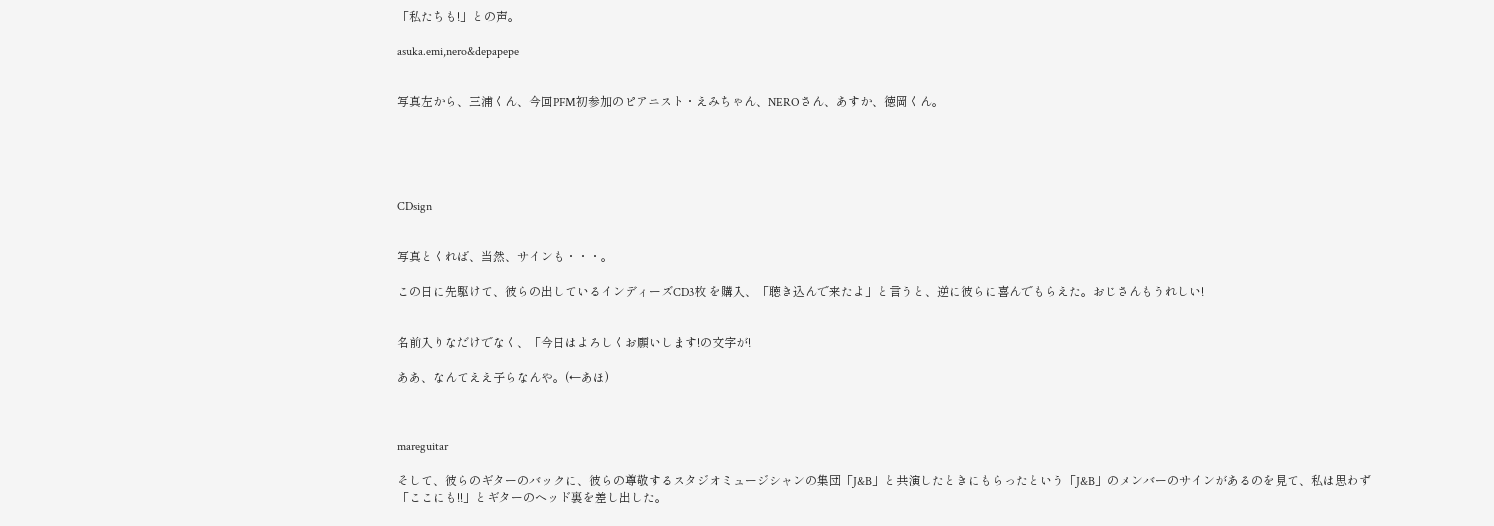「私たちも!」との声。

asuka.emi,nero&depapepe


写真左から、三浦くん、今回PFM初参加のピアニスト・えみちゃん、NEROさん、あすか、徳岡くん。





CDsign


写真とくれば、当然、サインも・・・。

この日に先駆けて、彼らの出しているインディーズCD3枚 を購入、「聴き込んで来たよ」と言うと、逆に彼らに喜んでもらえた。おじさんもうれしい!


名前入りなだけでなく、「今日はよろしくお願いします!の文字が!

ああ、なんてええ子らなんや。(←あほ)



mareguitar

そして、彼らのギターのバックに、彼らの尊敬するスタジオミュージシャンの集団「J&B」と共演したときにもらったという「J&B」のメンバーのサインがあるのを見て、私は思わず「ここにも!!」とギターのヘッド裏を差し出した。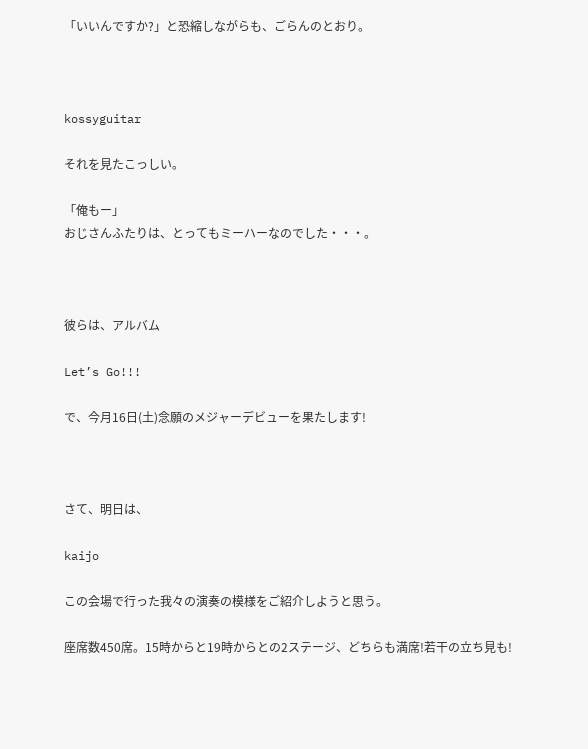「いいんですか?」と恐縮しながらも、ごらんのとおり。



kossyguitar

それを見たこっしい。

「俺もー」
おじさんふたりは、とってもミーハーなのでした・・・。



彼らは、アルバム

Let’s Go!!!

で、今月16日(土)念願のメジャーデビューを果たします!



さて、明日は、

kaijo

この会場で行った我々の演奏の模様をご紹介しようと思う。

座席数450席。15時からと19時からとの2ステージ、どちらも満席!若干の立ち見も!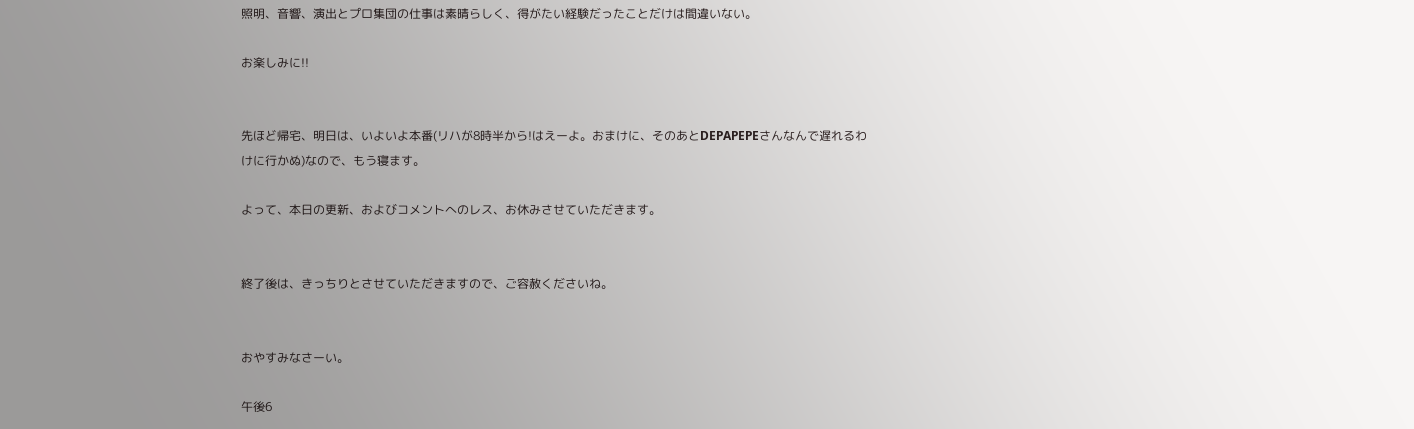照明、音響、演出とプロ集団の仕事は素晴らしく、得がたい経験だったことだけは間違いない。

お楽しみに!!


先ほど帰宅、明日は、いよいよ本番(リハが8時半から!はえーよ。おまけに、そのあとDEPAPEPEさんなんで遅れるわけに行かぬ)なので、もう寝ます。

よって、本日の更新、およびコメントへのレス、お休みさせていただきます。


終了後は、きっちりとさせていただきますので、ご容赦くださいね。


おやすみなさーい。

午後6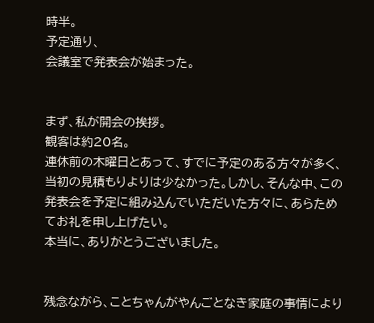時半。
予定通り、
会議室で発表会が始まった。


まず、私が開会の挨拶。
観客は約20名。
連休前の木曜日とあって、すでに予定のある方々が多く、当初の見積もりよりは少なかった。しかし、そんな中、この発表会を予定に組み込んでいただいた方々に、あらためてお礼を申し上げたい。
本当に、ありがとうございました。


残念ながら、ことちゃんがやんごとなき家庭の事情により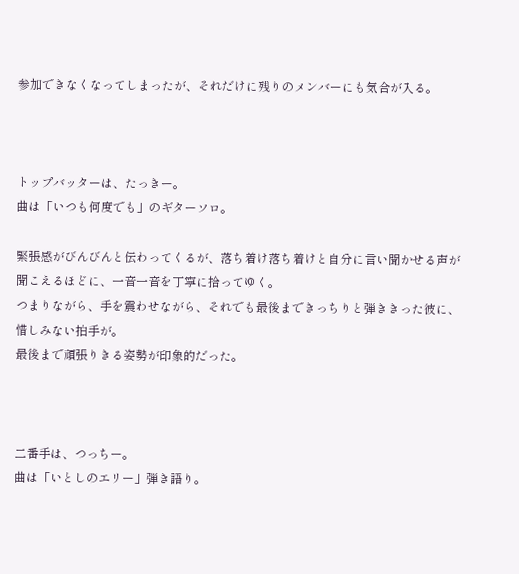参加できなくなってしまったが、それだけに残りのメンバーにも気合が入る。



トップバッターは、たっきー。
曲は「いつも何度でも」のギターソロ。

緊張感がびんびんと伝わってくるが、落ち着け落ち着けと自分に言い聞かせる声が聞こえるほどに、一音一音を丁寧に拾ってゆく。
つまりながら、手を震わせながら、それでも最後まできっちりと弾ききった彼に、惜しみない拍手が。
最後まで頑張りきる姿勢が印象的だった。



二番手は、つっちー。
曲は「いとしのエリー」弾き語り。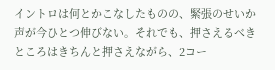イントロは何とかこなしたものの、緊張のせいか声が今ひとつ伸びない。それでも、押さえるべきところはきちんと押さえながら、2コー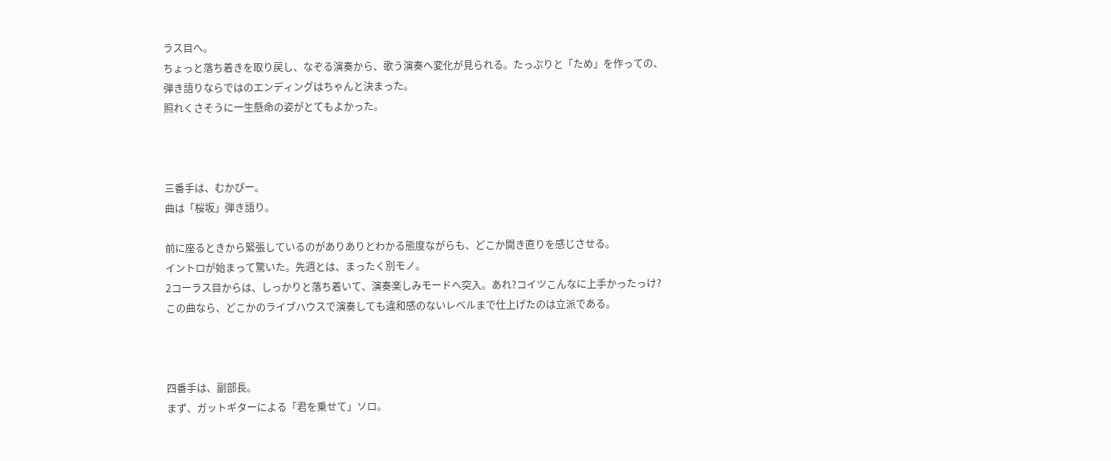ラス目へ。
ちょっと落ち着きを取り戻し、なぞる演奏から、歌う演奏へ変化が見られる。たっぷりと「ため」を作っての、弾き語りならではのエンディングはちゃんと決まった。
照れくさそうに一生懸命の姿がとてもよかった。



三番手は、むかぴー。
曲は「桜坂」弾き語り。

前に座るときから緊張しているのがありありとわかる態度ながらも、どこか開き直りを感じさせる。
イントロが始まって驚いた。先週とは、まったく別モノ。
2コーラス目からは、しっかりと落ち着いて、演奏楽しみモードへ突入。あれ?コイツこんなに上手かったっけ?
この曲なら、どこかのライブハウスで演奏しても違和感のないレベルまで仕上げたのは立派である。



四番手は、副部長。
まず、ガットギターによる「君を乗せて」ソロ。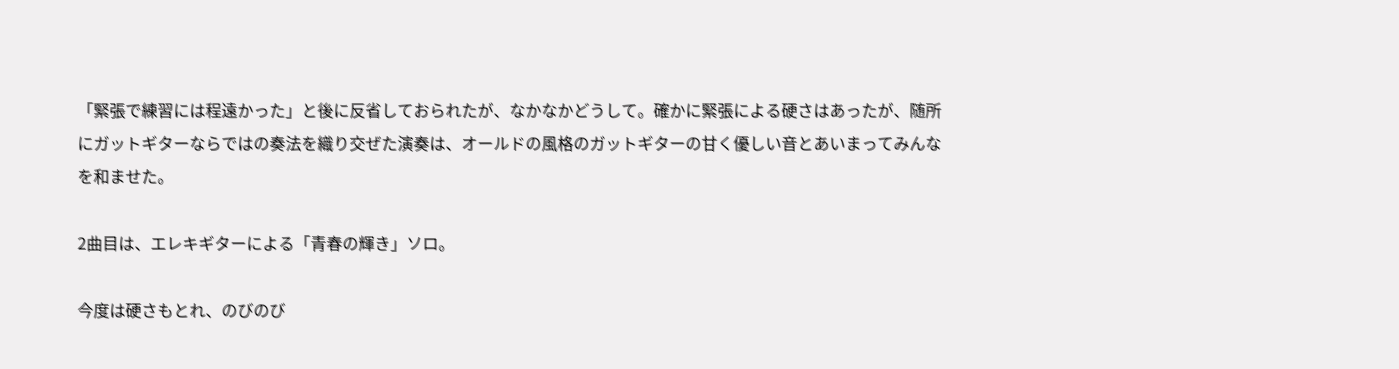「緊張で練習には程遠かった」と後に反省しておられたが、なかなかどうして。確かに緊張による硬さはあったが、随所にガットギターならではの奏法を織り交ぜた演奏は、オールドの風格のガットギターの甘く優しい音とあいまってみんなを和ませた。

2曲目は、エレキギターによる「青春の輝き」ソロ。

今度は硬さもとれ、のびのび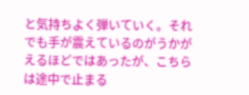と気持ちよく弾いていく。それでも手が震えているのがうかがえるほどではあったが、こちらは途中で止まる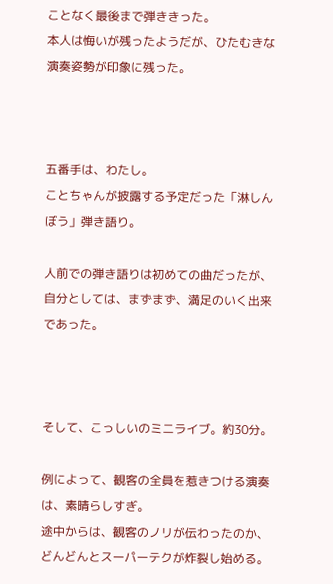ことなく最後まで弾ききった。
本人は悔いが残ったようだが、ひたむきな演奏姿勢が印象に残った。



五番手は、わたし。
ことちゃんが披露する予定だった「淋しんぼう」弾き語り。

人前での弾き語りは初めての曲だったが、自分としては、まずまず、満足のいく出来であった。



そして、こっしいのミニライブ。約30分。

例によって、観客の全員を惹きつける演奏は、素晴らしすぎ。
途中からは、観客のノリが伝わったのか、どんどんとスーパーテクが炸裂し始める。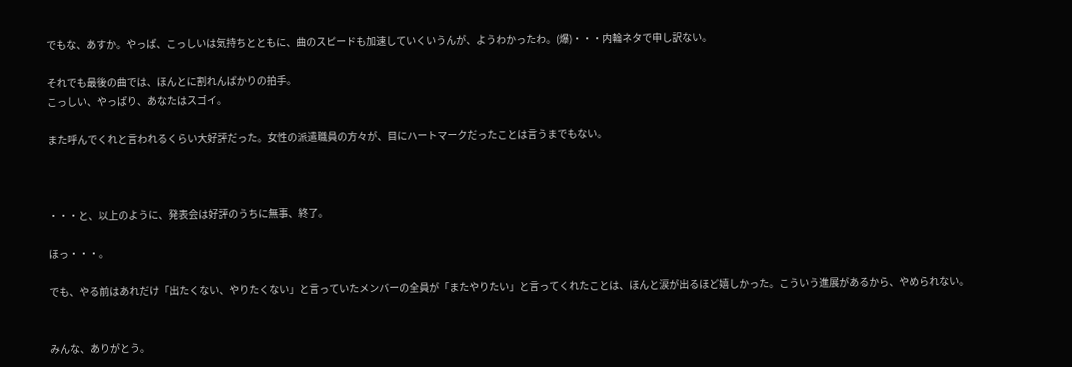でもな、あすか。やっぱ、こっしいは気持ちとともに、曲のスピードも加速していくいうんが、ようわかったわ。(爆)・・・内輪ネタで申し訳ない。

それでも最後の曲では、ほんとに割れんばかりの拍手。
こっしい、やっぱり、あなたはスゴイ。

また呼んでくれと言われるくらい大好評だった。女性の派遣職員の方々が、目にハートマークだったことは言うまでもない。



・・・と、以上のように、発表会は好評のうちに無事、終了。

ほっ・・・。

でも、やる前はあれだけ「出たくない、やりたくない」と言っていたメンバーの全員が「またやりたい」と言ってくれたことは、ほんと涙が出るほど嬉しかった。こういう進展があるから、やめられない。


みんな、ありがとう。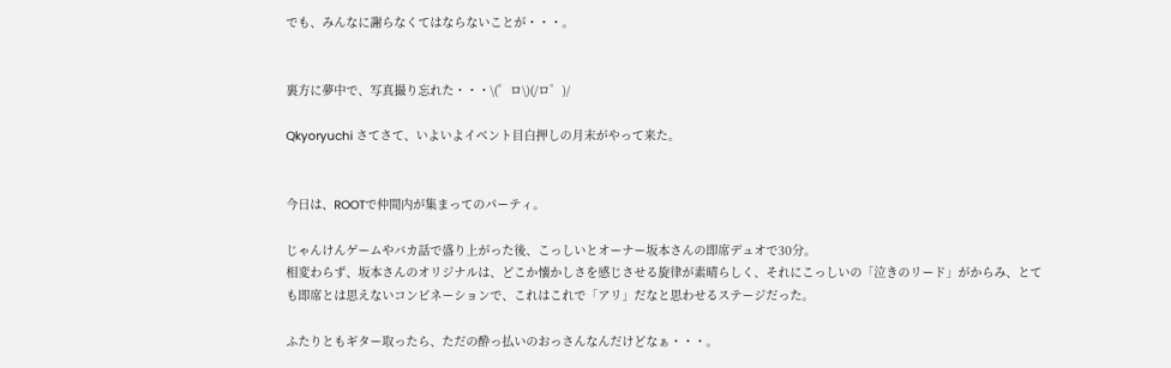でも、みんなに謝らなくてはならないことが・・・。


裏方に夢中で、写真撮り忘れた・・・\(゜ロ\)(/ロ゜)/

Qkyoryuchi さてさて、いよいよイベント目白押しの月末がやって来た。


今日は、ROOTで仲間内が集まってのパーティ。

じゃんけんゲームやバカ話で盛り上がった後、こっしいとオーナー坂本さんの即席デュオで30分。
相変わらず、坂本さんのオリジナルは、どこか懐かしさを感じさせる旋律が素晴らしく、それにこっしいの「泣きのリード」がからみ、とても即席とは思えないコンビネーションで、これはこれで「アリ」だなと思わせるステージだった。

ふたりともギター取ったら、ただの酔っ払いのおっさんなんだけどなぁ・・・。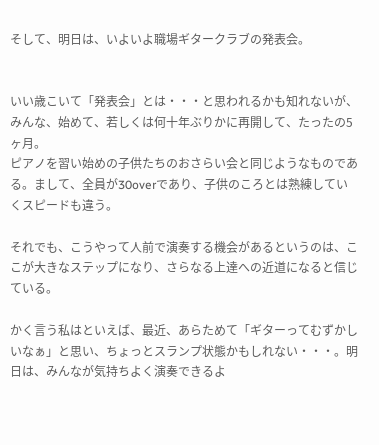そして、明日は、いよいよ職場ギタークラブの発表会。


いい歳こいて「発表会」とは・・・と思われるかも知れないが、みんな、始めて、若しくは何十年ぶりかに再開して、たったの5ヶ月。
ピアノを習い始めの子供たちのおさらい会と同じようなものである。まして、全員が30overであり、子供のころとは熟練していくスピードも違う。

それでも、こうやって人前で演奏する機会があるというのは、ここが大きなステップになり、さらなる上達への近道になると信じている。

かく言う私はといえば、最近、あらためて「ギターってむずかしいなぁ」と思い、ちょっとスランプ状態かもしれない・・・。明日は、みんなが気持ちよく演奏できるよ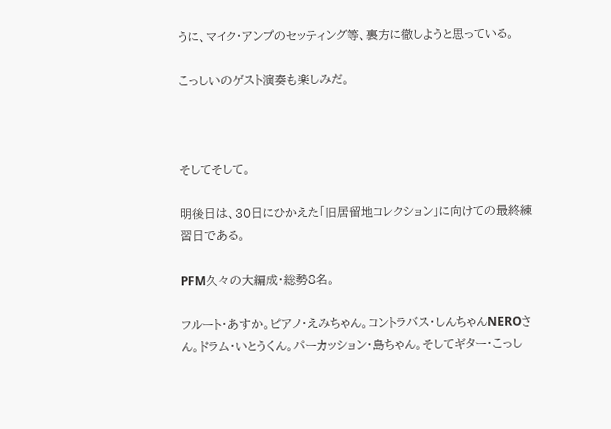うに、マイク・アンプのセッティング等、裏方に徹しようと思っている。

こっしいのゲスト演奏も楽しみだ。



そしてそして。

明後日は、30日にひかえた「旧居留地コレクション」に向けての最終練習日である。

PFM久々の大編成・総勢8名。

フルート・あすか。ピアノ・えみちゃん。コントラバス・しんちゃんNEROさん。ドラム・いとうくん。パーカッション・島ちゃん。そしてギター・こっし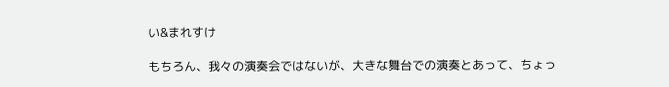い&まれすけ

もちろん、我々の演奏会ではないが、大きな舞台での演奏とあって、ちょっ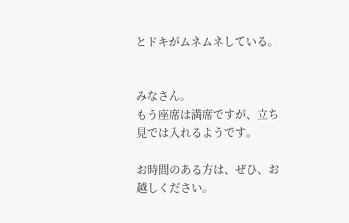とドキがムネムネしている。


みなさん。
もう座席は満席ですが、立ち見では入れるようです。

お時間のある方は、ぜひ、お越しください。